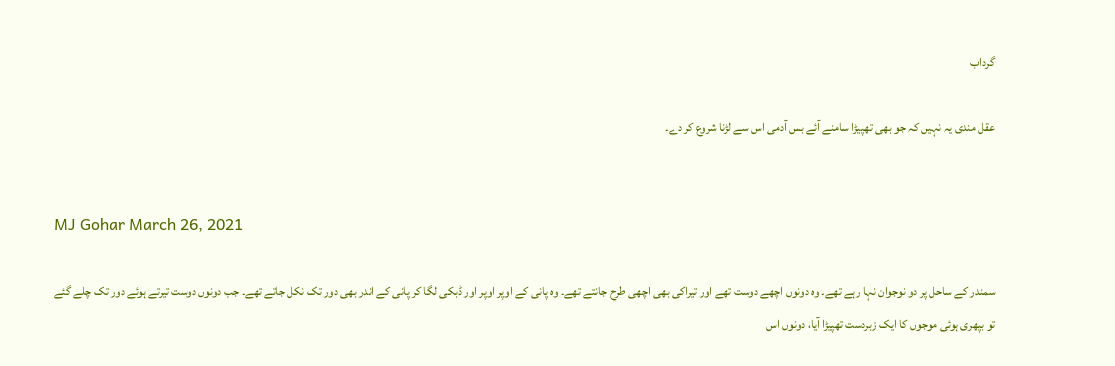گرداب

عقل مندی یہ نہیں کہ جو بھی تھپیڑا سامنے آئے بس آدمی اس سے لڑنا شروع کر دے۔


MJ Gohar March 26, 2021

سمندر کے ساحل پر دو نوجوان نہا رہے تھے۔ وہ دونوں اچھے دوست تھے اور تیراکی بھی اچھی طرح جانتے تھے۔ وہ پانی کے اوپر اوپر اور ڈبکی لگا کر پانی کے اندر بھی دور تک نکل جاتے تھے۔ جب دونوں دوست تیرتے ہوئے دور تک چلے گئے تو بپھری ہوئی موجوں کا ایک زبردست تھپیڑا آیا، دونوں اس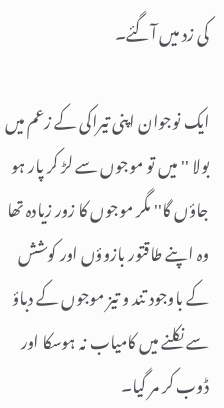کی زد میں آگئے۔

ایک نوجوان اپنی تیراکی کے زعم میں بولا '' میں تو موجوں سے لڑ کر پار ہو جاؤں گا'' مگر موجوں کا زور زیادہ تھا وہ اپنے طاقتور بازوؤں اور کوشش کے باوجود تند و تیز موجوں کے دباؤ سے نکلنے میں کامیاب نہ ہوسکا اور ڈوب کر مر گیا۔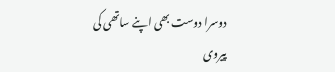دوسرا دوست بھی اپنے ساتھی کی پیروی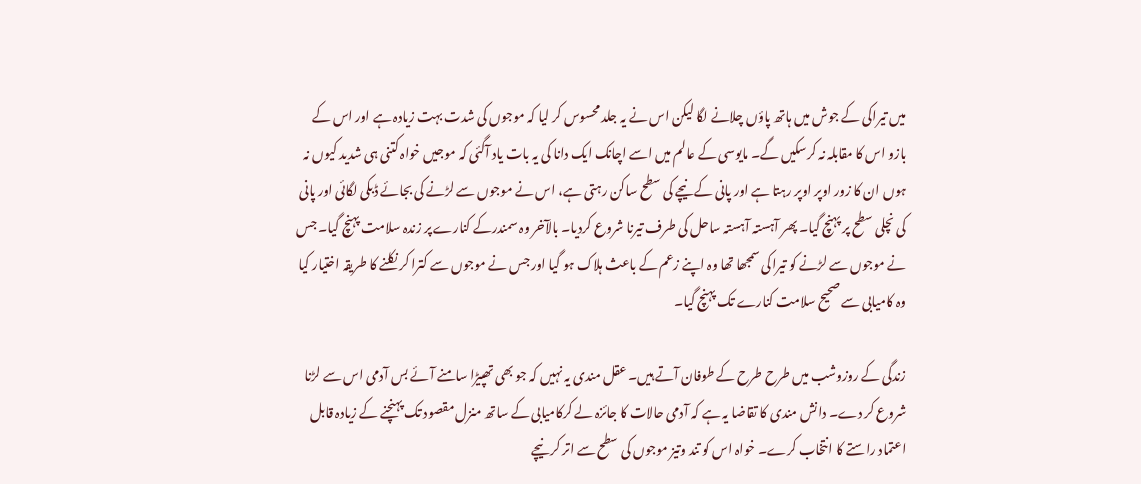میں تیراکی کے جوش میں ہاتھ پاؤں چلانے لگا لیکن اس نے یہ جلد محسوس کر لیا کہ موجوں کی شدت بہت زیادہ ہے اور اس کے بازو اس کا مقابلہ نہ کرسکیں گے۔ مایوسی کے عالم میں اسے اچانک ایک دانا کی یہ بات یاد آگئی کہ موجیں خواہ کتنی ہی شدید کیوں نہ ہوں ان کا زور اوپر اوپر رہتا ہے اور پانی کے نیچے کی سطح ساکن رہتی ہے، اس نے موجوں سے لڑنے کی بجائے ڈبکی لگائی اور پانی کی نچلی سطح پر پہنچ گیا۔ پھر آہستہ آہستہ ساحل کی طرف تیرنا شروع کردیا۔ بالآخر وہ سمندرکے کنارے پر زندہ سلامت پہنچ گیا۔ جس نے موجوں سے لڑنے کو تیراکی سمجھا تھا وہ اپنے زعم کے باعث ہلاک ہو گیا اور جس نے موجوں سے کترا کر نکلنے کا طریقہ اختیار کیا وہ کامیابی سے صحیح سلامت کنارے تک پہنچ گیا۔

زندگی کے روزوشب میں طرح طرح کے طوفان آتے ہیں۔ عقل مندی یہ نہیں کہ جو بھی تھپیڑا سامنے آئے بس آدمی اس سے لڑنا شروع کر دے۔ دانش مندی کا تقاضا یہ ہے کہ آدمی حالات کا جائزہ لے کرکامیابی کے ساتھ منزل مقصود تک پہنچنے کے زیادہ قابل اعتماد راستے کا انتخاب کرے۔ خواہ اس کو تند وتیز موجوں کی سطح سے اتر کر نیچے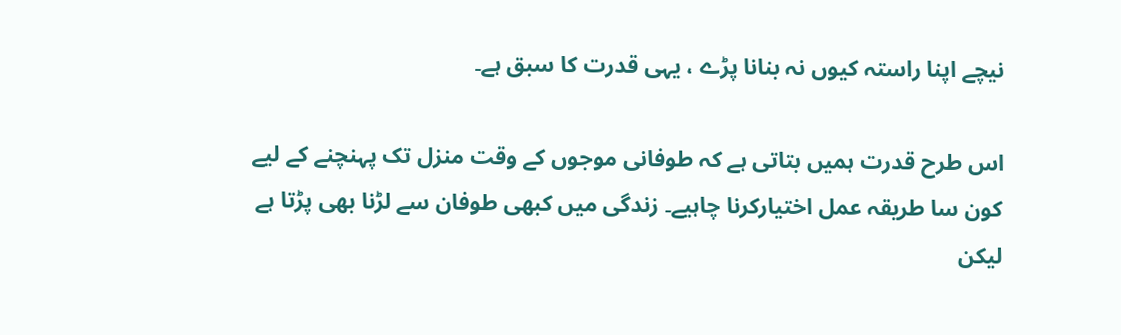نیچے اپنا راستہ کیوں نہ بنانا پڑے ، یہی قدرت کا سبق ہے۔

اس طرح قدرت ہمیں بتاتی ہے کہ طوفانی موجوں کے وقت منزل تک پہنچنے کے لیے کون سا طریقہ عمل اختیارکرنا چاہیے۔ زندگی میں کبھی طوفان سے لڑنا بھی پڑتا ہے لیکن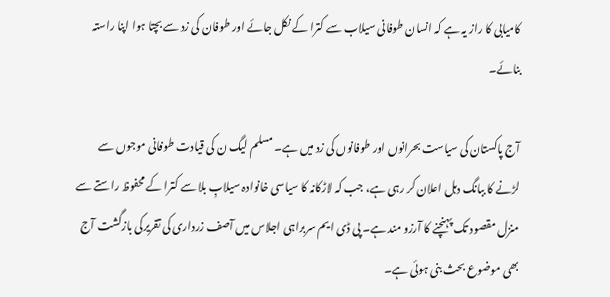کامیابی کا راز یہ ہے کہ انسان طوفانی سیلاب سے کترا کے نکل جائے اور طوفان کی زد سے بچتا ہوا اپنا راستہ بنائے۔

آج پاکستان کی سیاست بحرانوں اور طوفانوں کی زد میں ہے۔ مسلم لیگ ن کی قیادت طوفانی موجوں سے لڑنے کا ببانگ دہل اعلان کر رہی ہے، جب کہ لاڑکانہ کا سیاسی خانوادہ سیلابِ بلا سے کترا کے محفوظ راستے سے منزل مقصود تک پہنچنے کا آرزو مند ہے۔ پی ڈی ایم سربراہی اجلاس میں آصف زرداری کی تقریرکی بازگشت آج بھی موضوع بحث بنی ہوئی ہے۔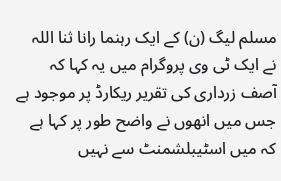مسلم لیگ (ن) کے ایک رہنما رانا ثنا اللہ نے ایک ٹی وی پروگرام میں یہ کہا کہ آصف زرداری کی تقریر ریکارڈ پر موجود ہے جس میں انھوں نے واضح طور پر کہا ہے کہ میں اسٹیبلشمنٹ سے نہیں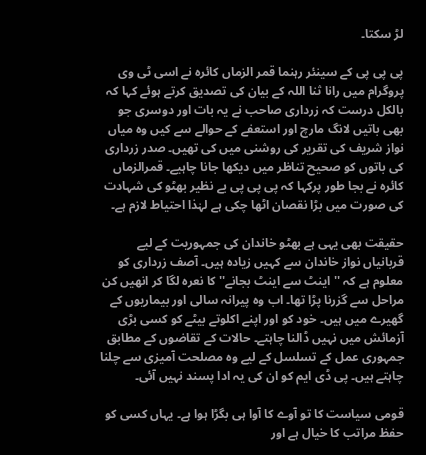لڑ سکتا۔

پی پی پی کے سینئر رہنما قمر الزماں کائرہ نے اسی ٹی وی پروگرام میں رانا ثنا اللہ کے بیان کی تصدیق کرتے ہوئے کہا کہ بالکل درست کہ زرداری صاحب نے یہ بات اور دوسری جو بھی باتیں لانگ مارچ اور استعفے کے حوالے سے کیں وہ میاں نواز شریف کی تقریر کی روشنی میں کی تھیں۔ صدر زرداری کی باتوں کو صحیح تناظر میں دیکھا جانا چاہیے۔ قمرالزماں کائرہ نے بجا طور پرکہا کہ پی پی پی بے نظیر بھٹو کی شہادت کی صورت میں بڑا نقصان اٹھا چکی ہے لہٰذا احتیاط لازم ہے۔

حقیقت بھی یہی ہے بھٹو خاندان کی جمہوریت کے لیے قربانیاں نواز خاندان سے کہیں زیادہ ہیں۔ آصف زرداری کو معلوم ہے کہ ''اینٹ سے اینٹ بجانے'' کا نعرہ لگا کر انھیں کن مراحل سے گزرنا پڑا تھا۔ اب وہ پیرانہ سالی اور بیماریوں کے گھیرے میں ہیں۔ خود کو اور اپنے اکلوتے بیٹے کو کسی بڑی آزمائش میں نہیں ڈالنا چاہتے۔ حالات کے تقاضوں کے مطابق جمہوری عمل کے تسلسل کے لیے وہ مصلحت آمیزی سے چلنا چاہتے ہیں۔ پی ڈی ایم کو ان کی یہ ادا پسند نہیں آئی۔

قومی سیاست کا تو آوے کا آوا ہی بگڑا ہوا ہے۔ یہاں کسی کو حفظ مراتب کا خیال ہے اور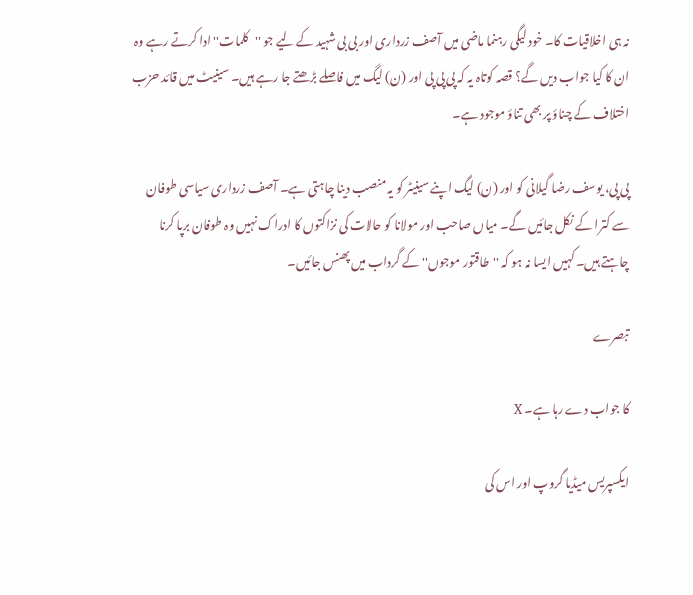نہ ہی اخلاقیات کا۔ خود لیگی رہنما ماضی میں آصف زرداری اور بی بی شہید کے لیے جو ''کلمات'' ادا کرتے رہے وہ ان کا کیا جواب دیں گے؟ قصہ کوتاہ یہ کہ پی پی پی اور (ن) لیگ میں فاصلے بڑھتے جا رہے ہیں۔ سینیٹ میں قائد حزب اختلاف کے چناؤ پر بھی تناؤ موجود ہے۔

پی پی، یوسف رضا گیلانی کو اور (ن) لیگ اپنے سینیٹر کو یہ منصب دینا چاہتی ہے۔ آصف زرداری سیاسی طوفان سے کترا کے نکل جائیں گے۔ میاں صاحب اور مولانا کو حالات کی نزاکتوں کا ادراک نہیں وہ طوفان برپا کرنا چاہتے ہیں۔ کہیں ایسا نہ ہو کہ ''طاقتور موجوں'' کے گرداب میں پھنس جائیں۔

تبصرے

کا جواب دے رہا ہے۔ X

ایکسپریس میڈیا گروپ اور اس کی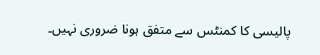پالیسی کا کمنٹس سے متفق ہونا ضروری نہیں۔